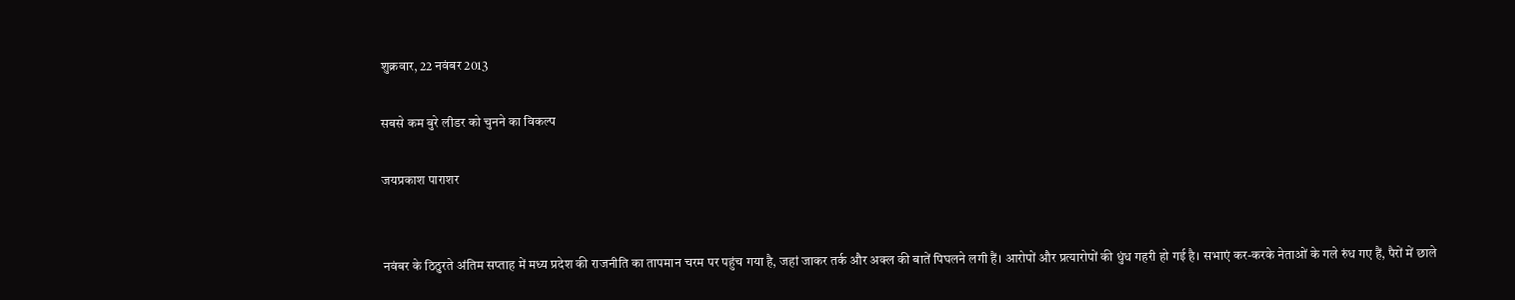शुक्रवार, 22 नवंबर 2013

सबसे कम बुरे लीडर को चुनने का विकल्प

जयप्रकाश पाराशर


नवंबर के ठिठुरते अंतिम सप्ताह में मध्य प्रदेश की राजनीति का तापमान चरम पर पहुंच गया है, जहां जाकर तर्क और अक्ल की बातें पिघलने लगी हैं। आरोपों और प्रत्यारोपों की धुंध गहरी हो गई है। सभाएं कर-करके नेताओं के गले रुंध गए हैं, पैरों में छाले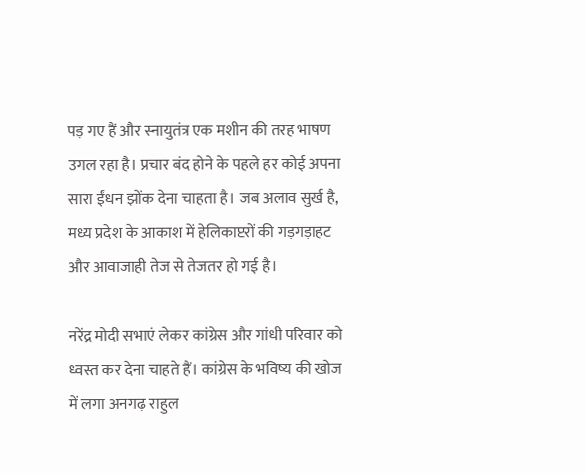पड़ गए हैं और स्नायुतंत्र एक मशीन की तरह भाषण उगल रहा है। प्रचार बंद होने के पहले हर कोई अपना सारा ईंधन झोंक देना चाहता है। जब अलाव सुर्ख है, मध्य प्रदेश के आकाश में हेलिकाप्टरों की गड़गड़ाहट और आवाजाही तेज से तेजतर हो गई है।

नरेंद्र मोदी सभाएं लेकर कांग्रेस और गांधी परिवार को ध्वस्त कर देना चाहते हैं। कांग्रेस के भविष्य की खोज में लगा अनगढ़ राहुल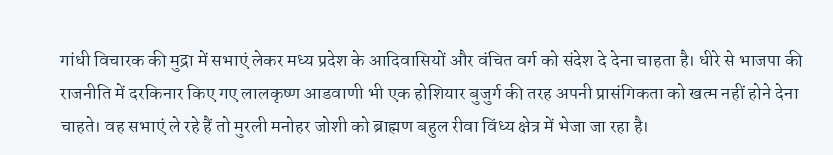गांधी विचारक की मुद्रा में सभाएं लेकर मध्य प्रदेश के आदिवासियों और वंचित वर्ग को संदेश दे देना चाहता है। धीरे से भाजपा की राजनीति में दरकिनार किए गए लालकृष्ण आडवाणी भी एक होशियार बुजुर्ग की तरह अपनी प्रासंगिकता को खत्म नहीं होने देना चाहते। वह सभाएं ले रहे हैं तो मुरली मनोहर जोशी को ब्राह्मण बहुल रीवा विंध्य क्षेत्र में भेजा जा रहा है।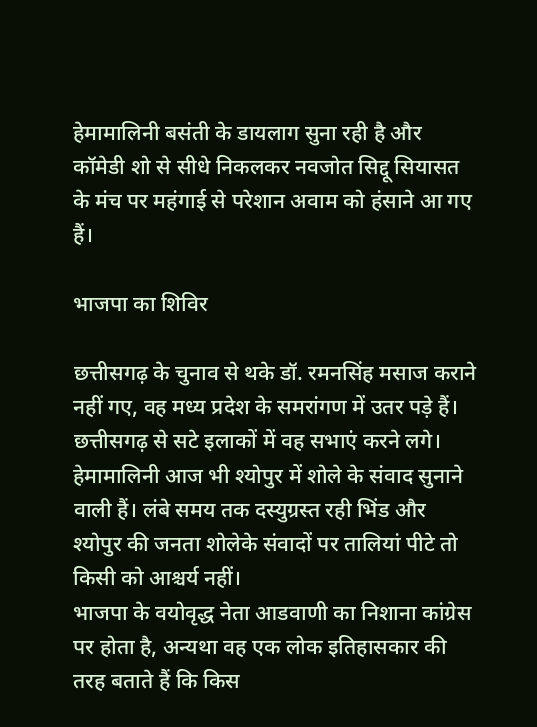हेमामालिनी बसंती के डायलाग सुना रही है और कॉमेडी शो से सीधे निकलकर नवजोत सिद्दू सियासत के मंच पर महंगाई से परेशान अवाम को हंसाने आ गए हैं।

भाजपा का शिविर

छत्तीसगढ़ के चुनाव से थके डॉ. रमनसिंह मसाज कराने नहीं गए, वह मध्य प्रदेश के समरांगण में उतर पड़े हैं। छत्तीसगढ़ से सटे इलाकों में वह सभाएं करने लगे। हेमामालिनी आज भी श्योपुर में शोले के संवाद सुनाने वाली हैं। लंबे समय तक दस्युग्रस्त रही भिंड और श्योपुर की जनता शोलेके संवादों पर तालियां पीटे तो किसी को आश्चर्य नहीं।
भाजपा के वयोवृद्ध नेता आडवाणी का निशाना कांग्रेस पर होता है, अन्यथा वह एक लोक इतिहासकार की तरह बताते हैं कि किस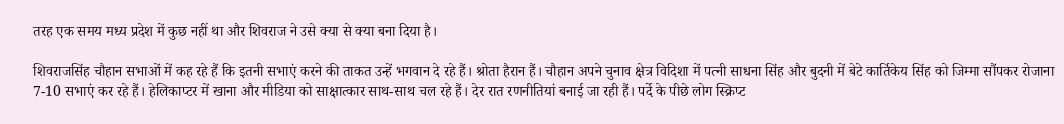तरह एक समय मध्य प्रदेश में कुछ नहीं था और शिवराज ने उसे क्या से क्या बना दिया है।

शिवराजसिंह चौहान सभाओं में कह रहे हैं कि इतनी सभाएं करने की ताकत उन्हें भगवान दे रहे हैं। श्रोता हैरान हैं। चौहान अपने चुनाव क्षेत्र विदिशा में पत्नी साधना सिंह और बुदनी में बेटे कार्तिकेय सिंह को जिम्मा सौंपकर रोजाना 7-10 सभाएं कर रहे हैं। हेलिकाप्टर में खाना और मीडिया को साक्षात्कार साथ-साथ चल रहे हैं। देर रात रणनीतियां बनाई जा रही हैं। पर्दे के पीछे लोग स्क्रिप्ट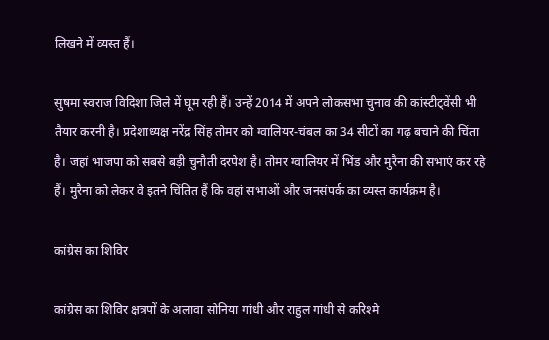लिखने में व्यस्त हैं।

सुषमा स्वराज विदिशा जिले में घूम रही हैं। उन्हें 2014 में अपने लोकसभा चुनाव की कांस्टीट्वेंसी भी तैयार करनी है। प्रदेशाध्यक्ष नरेंद्र सिंह तोमर को ग्वालियर-चंबल का 34 सीटों का गढ़ बचाने की चिंता है। जहां भाजपा को सबसे बड़ी चुनौती दरपेश है। तोमर ग्वालियर में भिंड और मुरैना की सभाएं कर रहे हैं। मुरैना को लेकर वे इतने चिंतित हैं कि वहां सभाओं और जनसंपर्क का व्यस्त कार्यक्रम है।

कांग्रेस का शिविर

कांग्रेस का शिविर क्षत्रपों के अलावा सोनिया गांधी और राहुल गांधी से करिश्मे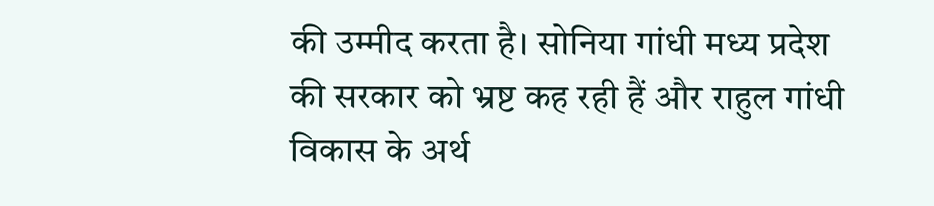की उम्मीद करता है। सोनिया गांधी मध्य प्रदेश की सरकार को भ्रष्ट कह रही हैं और राहुल गांधी विकास के अर्थ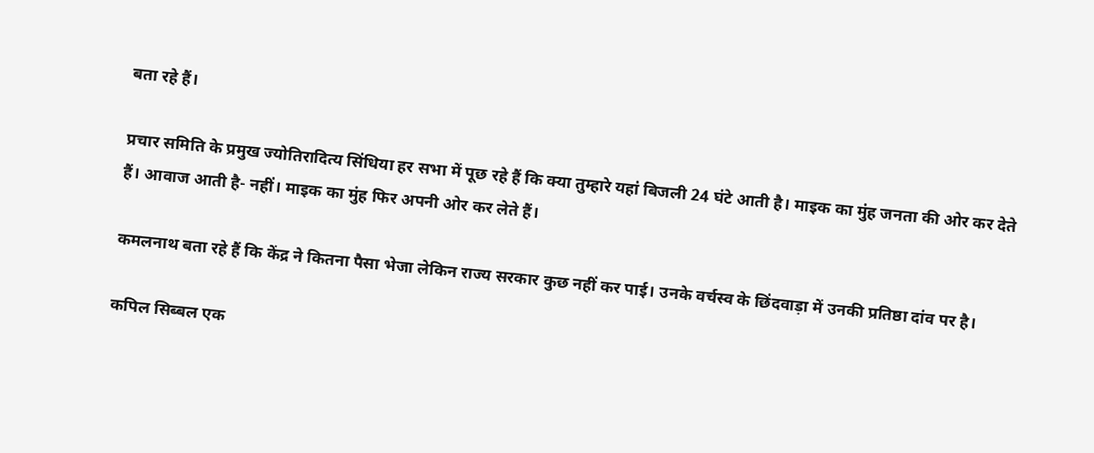बता रहे हैं।

प्रचार समिति के प्रमुख ज्योतिरादित्य सिंधिया हर सभा में पूछ रहे हैं कि क्या तुम्हारे यहां बिजली 24 घंटे आती है। माइक का मुंह जनता की ओर कर देते हैं। आवाज आती है- नहीं। माइक का मुंह फिर अपनी ओर कर लेते हैं।

कमलनाथ बता रहे हैं कि केंद्र ने कितना पैसा भेजा लेकिन राज्य सरकार कुछ नहीं कर पाई। उनके वर्चस्व के छिंदवाड़ा में उनकी प्रतिष्ठा दांव पर है।

कपिल सिब्बल एक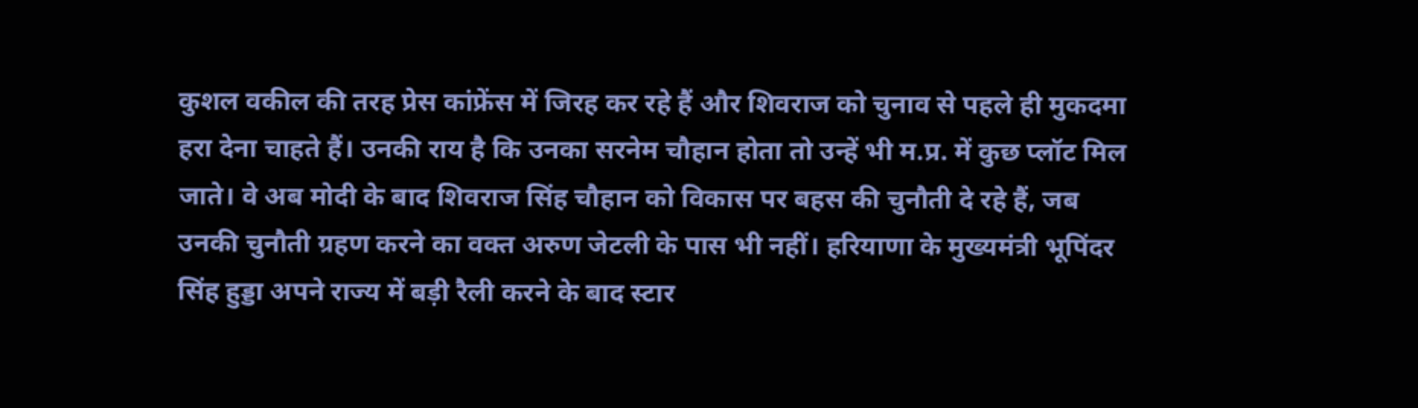कुशल वकील की तरह प्रेस कांफ्रेंस में जिरह कर रहे हैं और शिवराज को चुनाव से पहले ही मुकदमा हरा देना चाहते हैं। उनकी राय है कि उनका सरनेम चौहान होता तो उन्हें भी म.प्र. में कुछ प्लॉट मिल जाते। वे अब मोदी के बाद शिवराज सिंह चौहान को विकास पर बहस की चुनौती दे रहे हैं, जब उनकी चुनौती ग्रहण करने का वक्त अरुण जेटली के पास भी नहीं। हरियाणा के मुख्यमंत्री भूपिंदर सिंह हुड्डा अपने राज्य में बड़ी रैली करने के बाद स्टार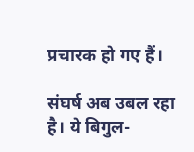प्रचारक हो गए हैं।

संघर्ष अब उबल रहा है। ये बिगुल-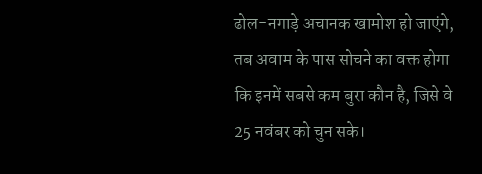ढोल-नगाड़े अचानक खामोश हो जाएंगे, तब अवाम के पास सोचने का वक्त होगा कि इनमें सबसे कम बुरा कौन है, जिसे वे 25 नवंबर को चुन सके।